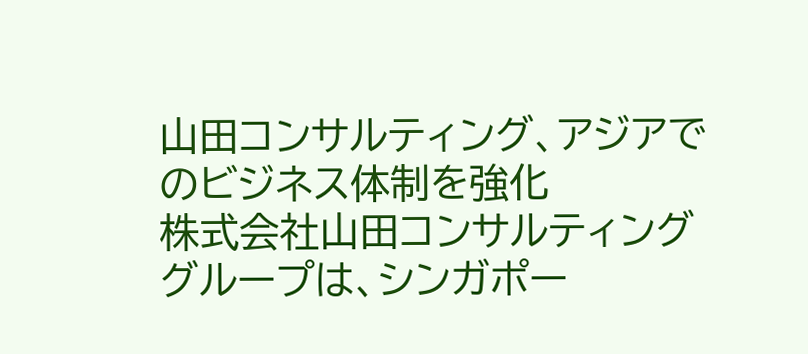山田コンサルティング、アジアでのビジネス体制を強化
株式会社山田コンサルティンググループは、シンガポー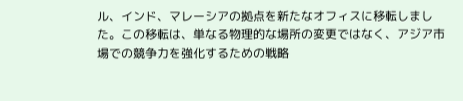ル、インド、マレーシアの拠点を新たなオフィスに移転しました。この移転は、単なる物理的な場所の変更ではなく、アジア市場での競争力を強化するための戦略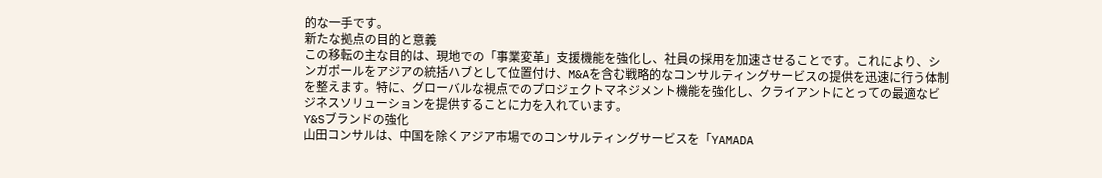的な一手です。
新たな拠点の目的と意義
この移転の主な目的は、現地での「事業変革」支援機能を強化し、社員の採用を加速させることです。これにより、シンガポールをアジアの統括ハブとして位置付け、M&Aを含む戦略的なコンサルティングサービスの提供を迅速に行う体制を整えます。特に、グローバルな視点でのプロジェクトマネジメント機能を強化し、クライアントにとっての最適なビジネスソリューションを提供することに力を入れています。
Y&Sブランドの強化
山田コンサルは、中国を除くアジア市場でのコンサルティングサービスを「YAMADA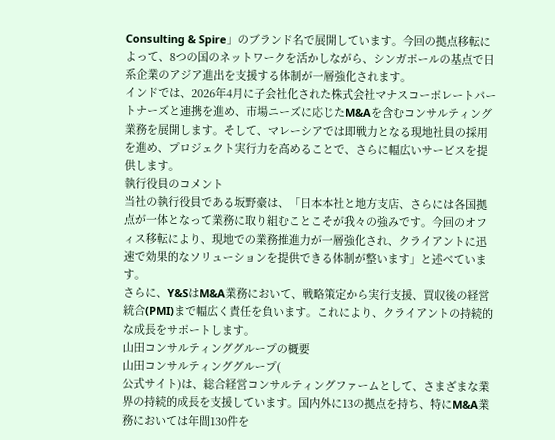Consulting & Spire」のブランド名で展開しています。今回の拠点移転によって、8つの国のネットワークを活かしながら、シンガポールの基点で日系企業のアジア進出を支援する体制が一層強化されます。
インドでは、2026年4月に子会社化された株式会社マナスコーポレートパートナーズと連携を進め、市場ニーズに応じたM&Aを含むコンサルティング業務を展開します。そして、マレーシアでは即戦力となる現地社員の採用を進め、プロジェクト実行力を高めることで、さらに幅広いサービスを提供します。
執行役員のコメント
当社の執行役員である坂野豪は、「日本本社と地方支店、さらには各国拠点が一体となって業務に取り組むことこそが我々の強みです。今回のオフィス移転により、現地での業務推進力が一層強化され、クライアントに迅速で効果的なソリューションを提供できる体制が整います」と述べています。
さらに、Y&SはM&A業務において、戦略策定から実行支援、買収後の経営統合(PMI)まで幅広く責任を負います。これにより、クライアントの持続的な成長をサポートします。
山田コンサルティンググループの概要
山田コンサルティンググループ(
公式サイト)は、総合経営コンサルティングファームとして、さまざまな業界の持続的成長を支援しています。国内外に13の拠点を持ち、特にM&A業務においては年間130件を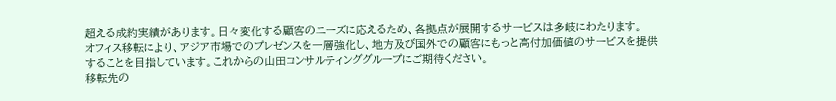超える成約実績があります。日々変化する顧客のニーズに応えるため、各拠点が展開するサービスは多岐にわたります。
オフィス移転により、アジア市場でのプレゼンスを一層強化し、地方及び国外での顧客にもっと高付加価値のサービスを提供することを目指しています。これからの山田コンサルティンググループにご期待ください。
移転先の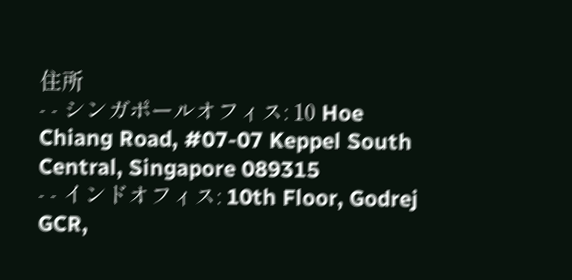住所
- - シンガポールオフィス: 10 Hoe Chiang Road, #07-07 Keppel South Central, Singapore 089315
- - インドオフィス: 10th Floor, Godrej GCR,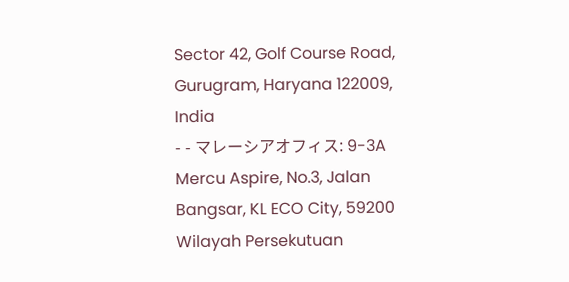Sector 42, Golf Course Road, Gurugram, Haryana 122009, India
- - マレーシアオフィス: 9-3A Mercu Aspire, No.3, Jalan Bangsar, KL ECO City, 59200 Wilayah Persekutuan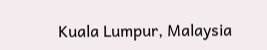Kuala Lumpur, Malaysia